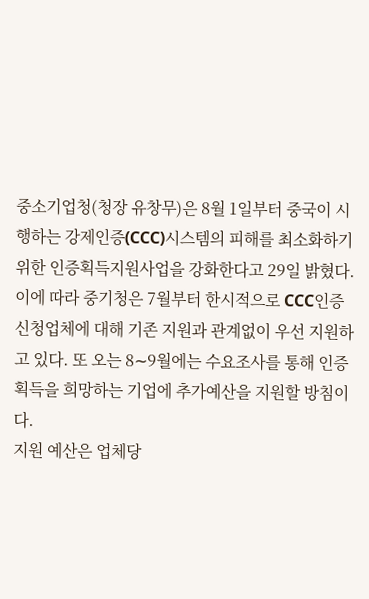중소기업청(청장 유창무)은 8월 1일부터 중국이 시행하는 강제인증(CCC)시스템의 피해를 최소화하기 위한 인증획득지원사업을 강화한다고 29일 밝혔다.
이에 따라 중기청은 7월부터 한시적으로 CCC인증신청업체에 대해 기존 지원과 관계없이 우선 지원하고 있다. 또 오는 8∼9월에는 수요조사를 통해 인증 획득을 희망하는 기업에 추가예산을 지원할 방침이다.
지원 예산은 업체당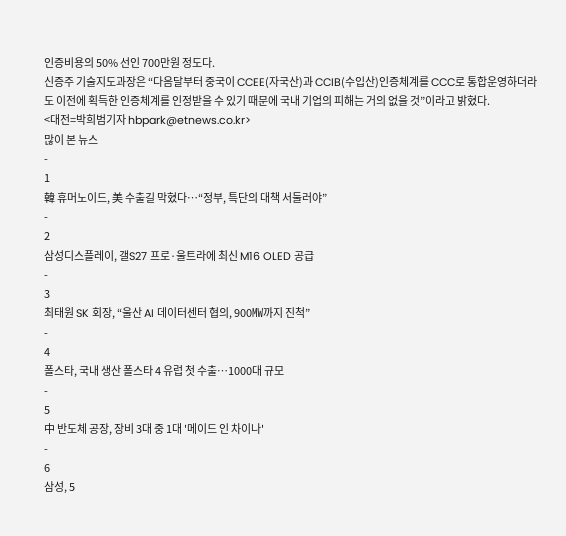인증비용의 50% 선인 700만원 정도다.
신증주 기술지도과장은 “다음달부터 중국이 CCEE(자국산)과 CCIB(수입산)인증체계를 CCC로 통합운영하더라도 이전에 획득한 인증체계를 인정받을 수 있기 때문에 국내 기업의 피해는 거의 없을 것”이라고 밝혔다.
<대전=박희범기자 hbpark@etnews.co.kr>
많이 본 뉴스
-
1
韓 휴머노이드, 美 수출길 막혔다…“정부, 특단의 대책 서둘러야”
-
2
삼성디스플레이, 갤S27 프로·울트라에 최신 M16 OLED 공급
-
3
최태원 SK 회장, “울산 AI 데이터센터 협의, 900㎿까지 진척”
-
4
폴스타, 국내 생산 폴스타 4 유럽 첫 수출…1000대 규모
-
5
中 반도체 공장, 장비 3대 중 1대 '메이드 인 차이나'
-
6
삼성, 5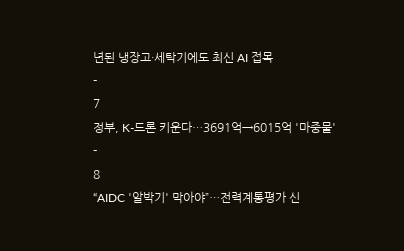년된 냉장고·세탁기에도 최신 AI 접목
-
7
정부, K-드론 키운다…3691억→6015억 '마중물'
-
8
“AIDC '알박기' 막아야”…전력계통평가 신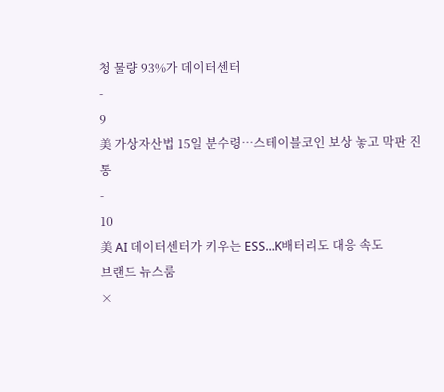청 물량 93%가 데이터센터
-
9
美 가상자산법 15일 분수령…스테이블코인 보상 놓고 막판 진통
-
10
美 AI 데이터센터가 키우는 ESS…K배터리도 대응 속도
브랜드 뉴스룸
×